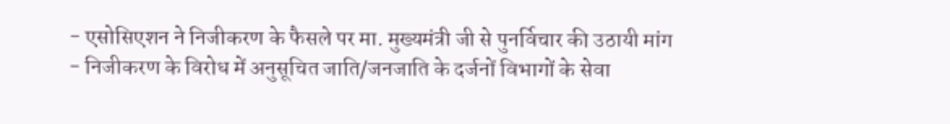- एसोसिएशन ने निजीकरण के फैसले पर मा. मुख्यमंत्री जी से पुनर्विचार की उठायी मांग
- निजीकरण के विरोध में अनुसूचित जाति/जनजाति के दर्जनों विभागों के सेवा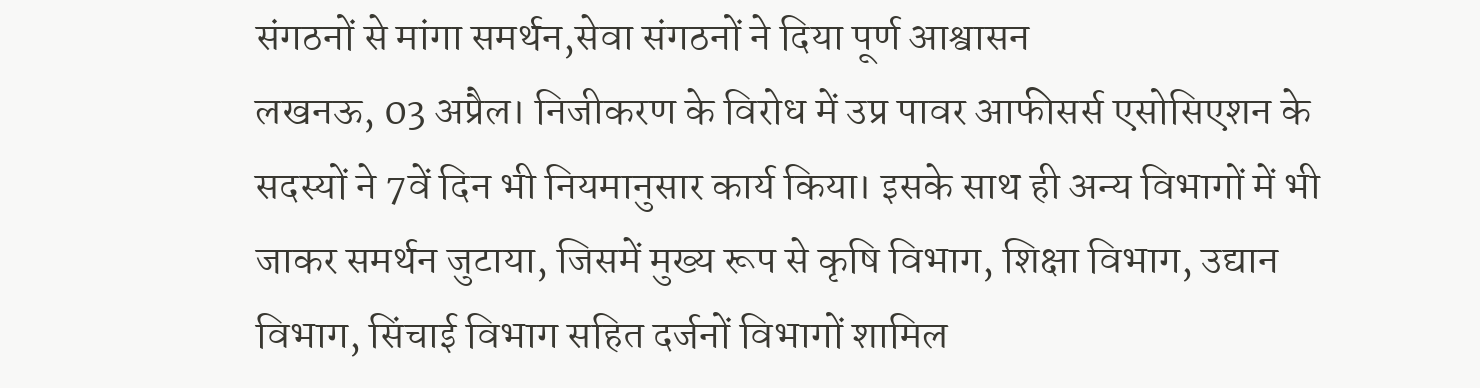संगठनों से मांगा समर्थन,सेवा संगठनों ने दिया पूर्ण आश्वासन
लखनऊ, 03 अप्रैल। निजीकरण के विरोध में उप्र पावर आफीसर्स एसोसिएशन के सदस्यों ने 7वें दिन भी नियमानुसार कार्य किया। इसके साथ ही अन्य विभागों में भी जाकर समर्थन जुटाया, जिसमें मुख्य रूप से कृषि विभाग, शिक्षा विभाग, उद्यान विभाग, सिंचाई विभाग सहित दर्जनों विभागों शामिल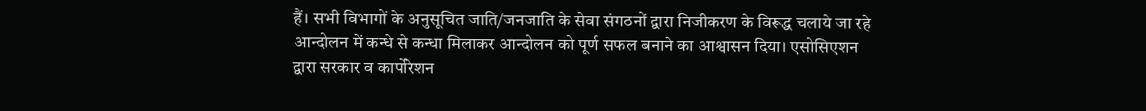हैं। सभी विभागों के अनुसूचित जाति/जनजाति के सेवा संगठनों द्वारा निजीकरण के विरूद्ध चलाये जा रहे आन्दोलन में कन्धे से कन्धा मिलाकर आन्दोलन को पूर्ण सफल बनाने का आश्वासन दिया। एसोसिएशन द्वारा सरकार व कार्पोरेशन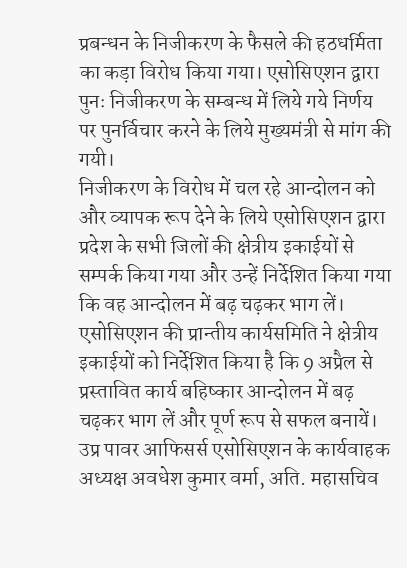प्रबन्धन के निजीकरण के फैसले की हठधर्मिता का कड़ा विरोध किया गया। एसोसिएशन द्वारा पुनः निजीकरण के सम्बन्ध में लिये गये निर्णय पर पुनर्विचार करने के लिये मुख्यमंत्री से मांग की गयी।
निजीकरण के विरोध में चल रहे आन्दोलन को और व्यापक रूप देने के लिये एसोसिएशन द्वारा प्रदेश के सभी जिलों की क्षेत्रीय इकाईयों से सम्पर्क किया गया और उन्हें निर्देशित किया गया कि वह आन्दोलन में बढ़ चढ़कर भाग लें। एसोसिएशन की प्रान्तीय कार्यसमिति ने क्षेत्रीय इकाईयों को निर्देशित किया है कि 9 अप्रैल से प्रस्तावित कार्य बहिष्कार आन्दोलन में बढ़ चढ़कर भाग लें और पूर्ण रूप से सफल बनायें।
उप्र पावर आफिसर्स एसोसिएशन के कार्यवाहक अध्यक्ष अवधेश कुमार वर्मा, अति. महासचिव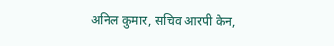अनिल कुमार, सचिव आरपी केन,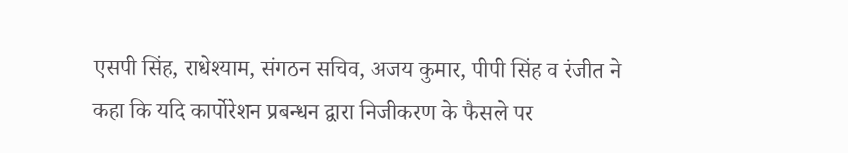एसपी सिंह, राधेश्याम, संगठन सचिव, अजय कुमार, पीपी सिंह व रंजीत ने कहा कि यदि कार्पोरेशन प्रबन्धन द्वारा निजीकरण के फैसले पर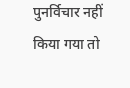पुनर्विचार नहीं किया गया तो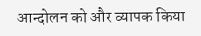आन्दोलन को और व्यापक किया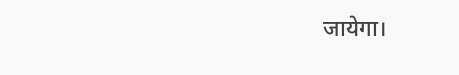जायेगा।